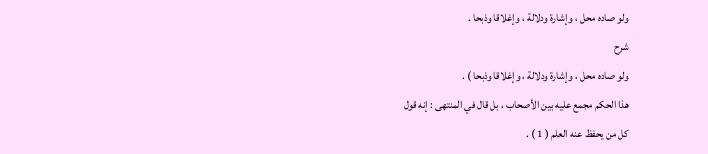ولو صاده محل ، وإشارة ودلالة ، وإغلاقا وذبحا .
شرح
ولو صاده محل ، وإشارة ودلالة ، وإغلاقا وذبحا ) .
هذا الحكم مجمع عليه بين الأصحاب ، بل قال في المنتهى : إنه قول
كل من يحفظ عنه العلم ( 1 ) .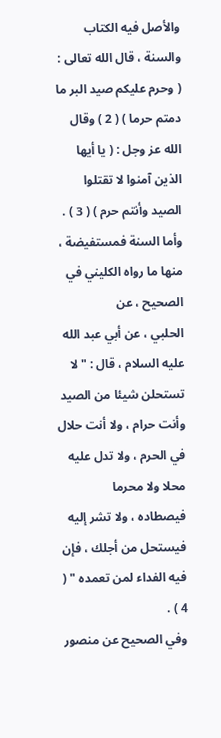والأصل فيه الكتاب والسنة ، قال الله تعالى :
( وحرم عليكم صيد البر ما دمتم حرما ) ( 2 ) وقال الله عز وجل : ( يا أيها
الذين آمنوا لا تقتلوا الصيد وأنتم حرم ) ( 3 ) .
وأما السنة فمستفيضة ، منها ما رواه الكليني في الصحيح ، عن
الحلبي ، عن أبي عبد الله عليه السلام ، قال : " لا تستحلن شيئا من الصيد
وأنت حرام ، ولا أنت حلال في الحرم ، ولا تدل عليه محلا ولا محرما
فيصطاده ، ولا تشر إليه فيستحل من أجلك ، فإن فيه الفداء لمن تعمده " ( 4 ) .
وفي الصحيح عن منصور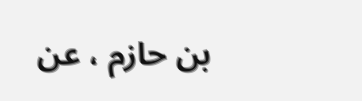بن حازم ، عن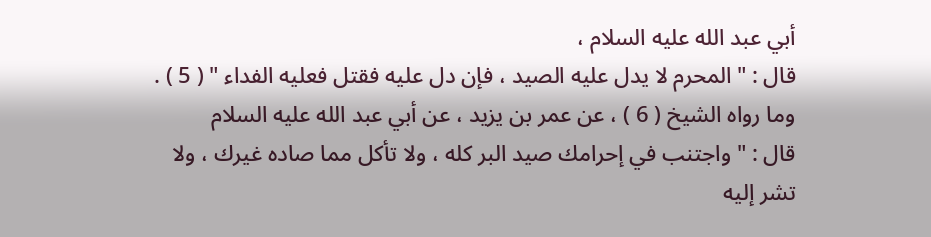أبي عبد الله عليه السلام ،
قال : " المحرم لا يدل عليه الصيد ، فإن دل عليه فقتل فعليه الفداء " ( 5 ) .
وما رواه الشيخ ( 6 ) ، عن عمر بن يزيد ، عن أبي عبد الله عليه السلام
قال : " واجتنب في إحرامك صيد البر كله ، ولا تأكل مما صاده غيرك ، ولا
تشر إليه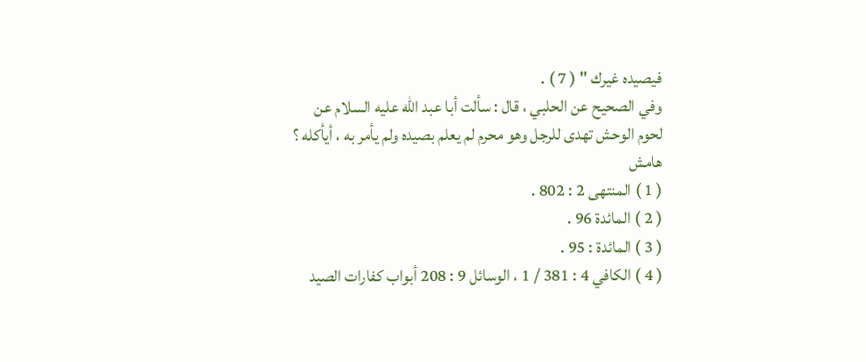فيصيده غيرك " ( 7 ) .
وفي الصحيح عن الحلبي ، قال : سألت أبا عبد الله عليه السلام عن
لحوم الوحش تهدى للرجل وهو محرم لم يعلم بصيده ولم يأمر به ، أيأكله ؟
هامش
( 1 ) المنتهى 2 : 802 .
( 2 ) المائدة 96 .
( 3 ) المائدة : 95 .
( 4 ) الكافي 4 : 381 / 1 ، الوسائل 9 : 208 أبواب كفارات الصيد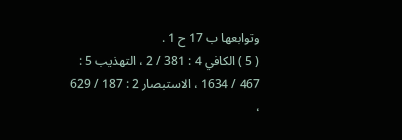وتوابعها ب 17 ح 1 .
( 5 ) الكافي 4 : 381 / 2 ، التهذيب 5 : 467 / 1634 ، الاستبصار 2 : 187 / 629 ،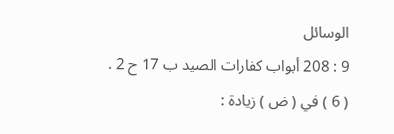الوسائل
9 : 208 أبواب كفارات الصيد ب 17 ح 2 .
( 6 ) في ( ض ) زيادة :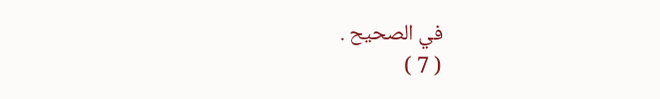في الصحيح .
( 7 )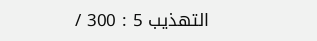التهذيب 5 : 300 /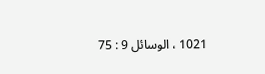1021 ، الوسائل 9 : 75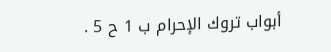أبواب تروك الإحرام ب 1 ح 5 .